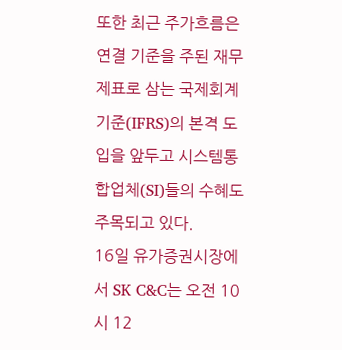또한 최근 주가흐름은 연결 기준을 주된 재무제표로 삼는 국제회계기준(IFRS)의 본격 도입을 앞두고 시스템통합업체(SI)들의 수혜도 주목되고 있다.
16일 유가증권시장에서 SK C&C는 오전 10시 12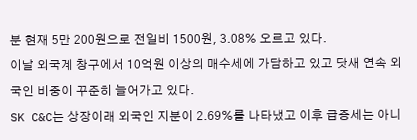분 현재 5만 200원으로 전일비 1500원, 3.08% 오르고 있다.
이날 외국계 창구에서 10억원 이상의 매수세에 가담하고 있고 닷새 연속 외국인 비중이 꾸준히 늘어가고 있다.
SK C&C는 상장이래 외국인 지분이 2.69%를 나타냈고 이후 급증세는 아니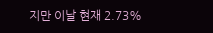지만 이날 현재 2.73%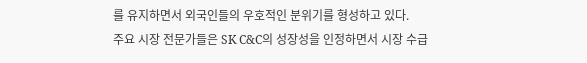를 유지하면서 외국인들의 우호적인 분위기를 형성하고 있다.
주요 시장 전문가들은 SK C&C의 성장성을 인정하면서 시장 수급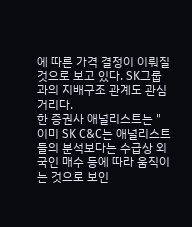에 따른 가격 결정이 이뤄질 것으로 보고 있다. SK그룹과의 지배구조 관계도 관심거리다.
한 증권사 애널리스트는 "이미 SK C&C는 애널리스트들의 분석보다는 수급상 외국인 매수 등에 따라 움직이는 것으로 보인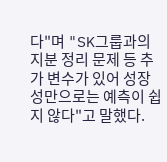다"며 "SK그룹과의 지분 정리 문제 등 추가 변수가 있어 성장성만으로는 예측이 쉽지 않다"고 말했다.